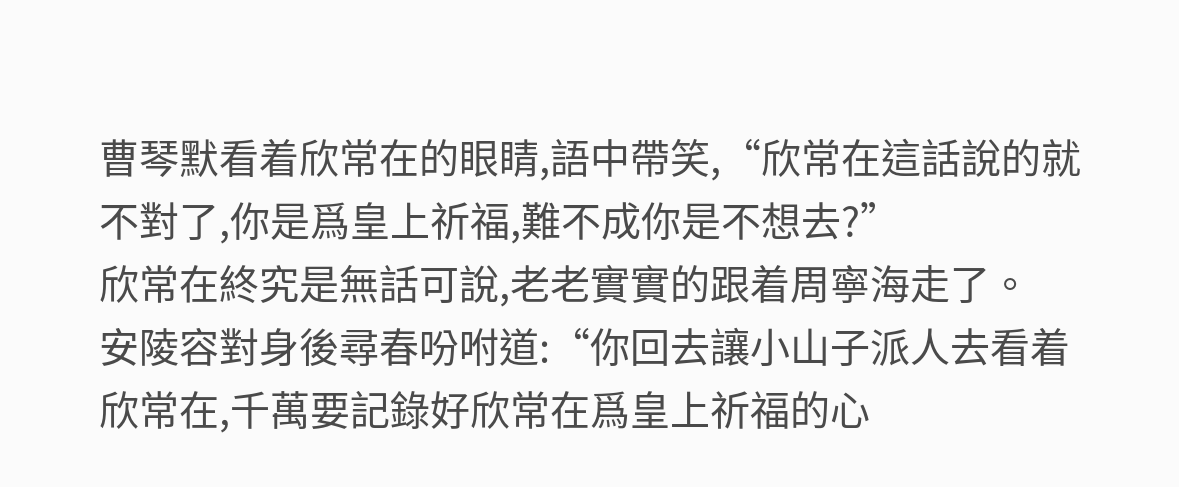曹琴默看着欣常在的眼睛,語中帶笑,“欣常在這話說的就不對了,你是爲皇上祈福,難不成你是不想去?”
欣常在終究是無話可說,老老實實的跟着周寧海走了。
安陵容對身後尋春吩咐道:“你回去讓小山子派人去看着欣常在,千萬要記錄好欣常在爲皇上祈福的心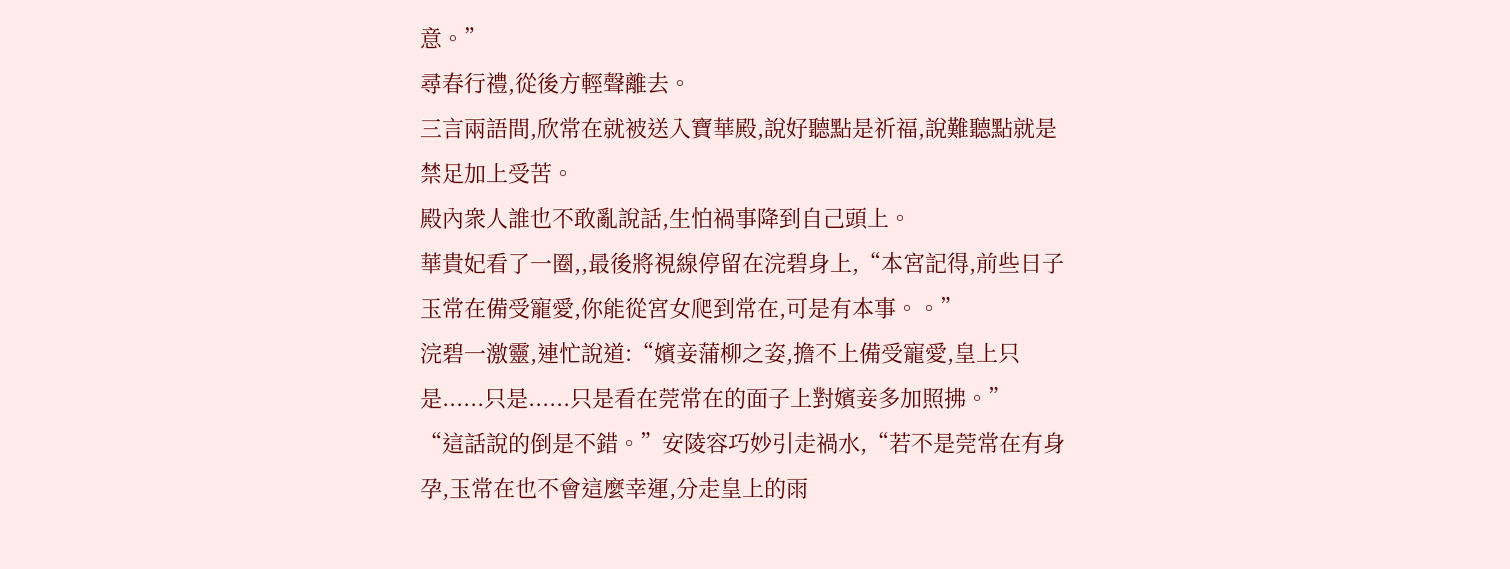意。”
尋春行禮,從後方輕聲離去。
三言兩語間,欣常在就被送入寶華殿,說好聽點是祈福,說難聽點就是禁足加上受苦。
殿內衆人誰也不敢亂說話,生怕禍事降到自己頭上。
華貴妃看了一圈,,最後將視線停留在浣碧身上,“本宮記得,前些日子玉常在備受寵愛,你能從宮女爬到常在,可是有本事。。”
浣碧一激靈,連忙說道:“嬪妾蒲柳之姿,擔不上備受寵愛,皇上只是......只是......只是看在莞常在的面子上對嬪妾多加照拂。”
“這話說的倒是不錯。”安陵容巧妙引走禍水,“若不是莞常在有身孕,玉常在也不會這麼幸運,分走皇上的雨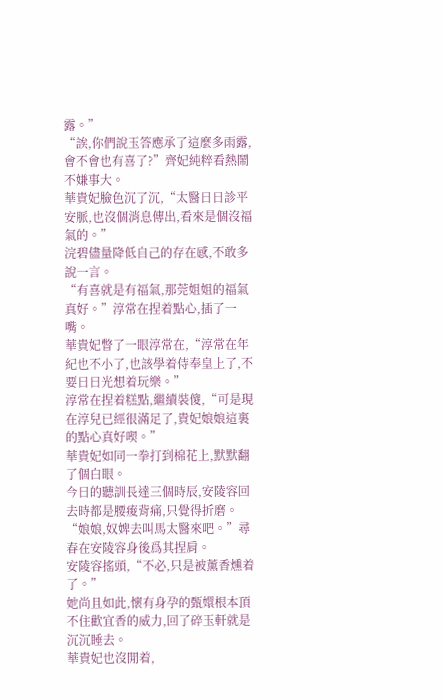露。”
“誒,你們說玉答應承了這麼多雨露,會不會也有喜了?”齊妃純粹看熱鬧不嫌事大。
華貴妃臉色沉了沉,“太醫日日診平安脈,也沒個消息傳出,看來是個沒福氣的。”
浣碧儘量降低自己的存在感,不敢多說一言。
“有喜就是有福氣,那莞姐姐的福氣真好。”淳常在捏着點心,插了一嘴。
華貴妃瞥了一眼淳常在,“淳常在年紀也不小了,也該學着侍奉皇上了,不要日日光想着玩樂。”
淳常在捏着糕點,繼續裝傻,“可是現在淳兒已經很滿足了,貴妃娘娘這裏的點心真好喫。”
華貴妃如同一拳打到棉花上,默默翻了個白眼。
今日的聽訓長達三個時辰,安陵容回去時都是腰痠背痛,只覺得折磨。
“娘娘,奴婢去叫馬太醫來吧。”尋春在安陵容身後爲其捏肩。
安陵容搖頭,“不必,只是被薰香燻着了。”
她尚且如此,懷有身孕的甄嬛根本頂不住歡宜香的威力,回了碎玉軒就是沉沉睡去。
華貴妃也沒閒着,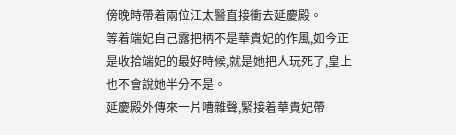傍晚時帶着兩位江太醫直接衝去延慶殿。
等着端妃自己露把柄不是華貴妃的作風,如今正是收拾端妃的最好時候,就是她把人玩死了,皇上也不會說她半分不是。
延慶殿外傳來一片嘈雜聲,緊接着華貴妃帶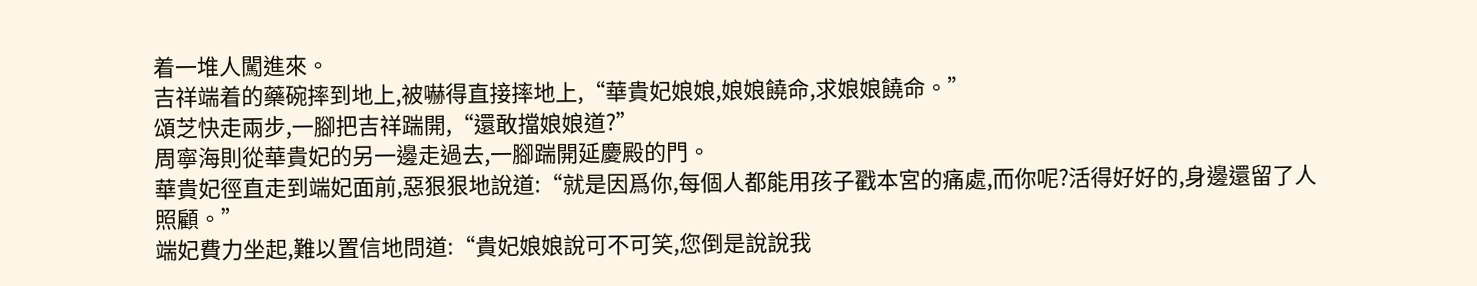着一堆人闖進來。
吉祥端着的藥碗摔到地上,被嚇得直接摔地上,“華貴妃娘娘,娘娘饒命,求娘娘饒命。”
頌芝快走兩步,一腳把吉祥踹開,“還敢擋娘娘道?”
周寧海則從華貴妃的另一邊走過去,一腳踹開延慶殿的門。
華貴妃徑直走到端妃面前,惡狠狠地說道:“就是因爲你,每個人都能用孩子戳本宮的痛處,而你呢?活得好好的,身邊還留了人照顧。”
端妃費力坐起,難以置信地問道:“貴妃娘娘說可不可笑,您倒是說說我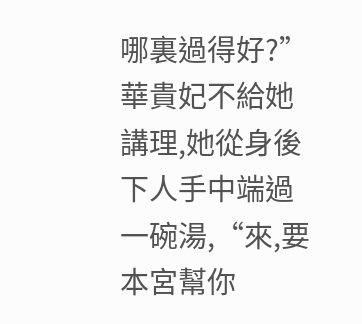哪裏過得好?”
華貴妃不給她講理,她從身後下人手中端過一碗湯,“來,要本宮幫你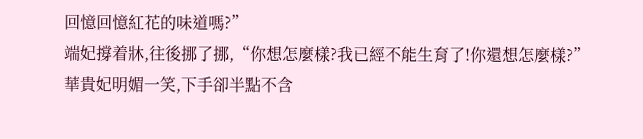回憶回憶紅花的味道嗎?”
端妃撐着牀,往後挪了挪,“你想怎麼樣?我已經不能生育了!你還想怎麼樣?”
華貴妃明媚一笑,下手卻半點不含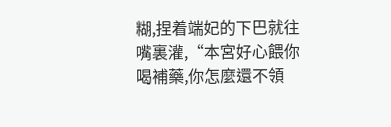糊,捏着端妃的下巴就往嘴裏灌,“本宮好心餵你喝補藥,你怎麼還不領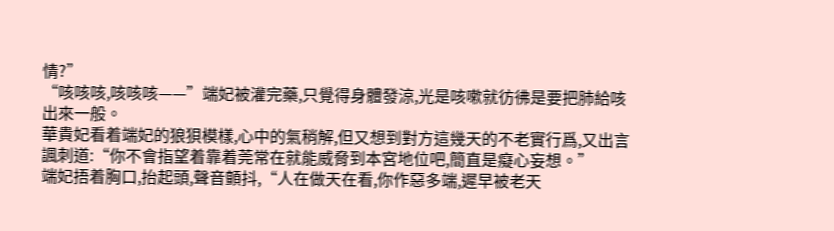情?”
“咳咳咳,咳咳咳——”端妃被灌完藥,只覺得身體發涼,光是咳嗽就彷彿是要把肺給咳出來一般。
華貴妃看着端妃的狼狽模樣,心中的氣稍解,但又想到對方這幾天的不老實行爲,又出言諷刺道:“你不會指望着靠着莞常在就能威脅到本宮地位吧,簡直是癡心妄想。”
端妃捂着胸口,抬起頭,聲音顫抖,“人在做天在看,你作惡多端,遲早被老天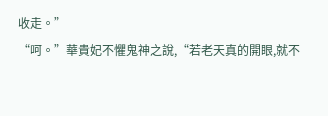收走。”
“呵。”華貴妃不懼鬼神之說,“若老天真的開眼,就不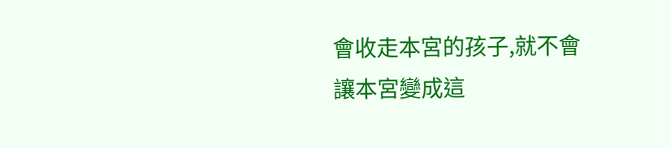會收走本宮的孩子,就不會讓本宮變成這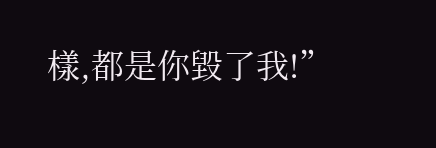樣,都是你毀了我!”